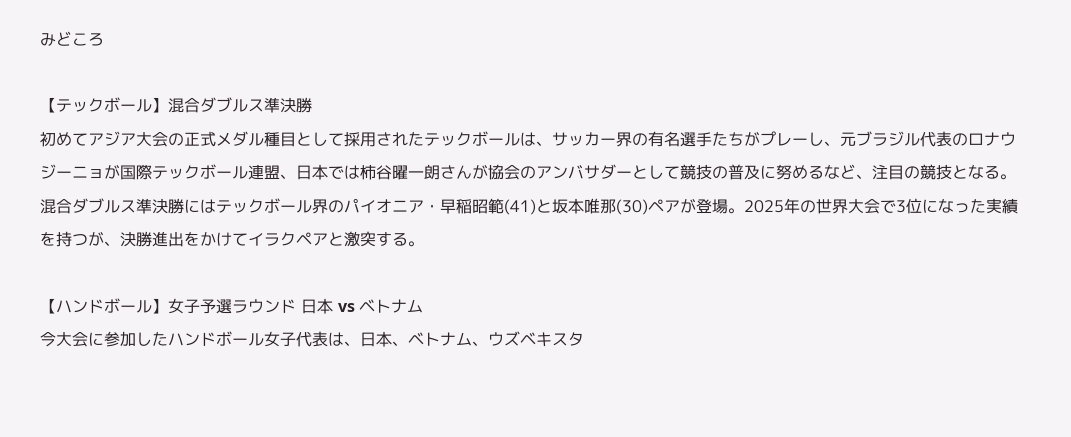みどころ

【テックボール】混合ダブルス準決勝
初めてアジア大会の正式メダル種目として採用されたテックボールは、サッカー界の有名選手たちがプレーし、元ブラジル代表のロナウジーニョが国際テックボール連盟、日本では柿谷曜一朗さんが協会のアンバサダーとして競技の普及に努めるなど、注目の競技となる。混合ダブルス準決勝にはテックボール界のパイオニア・早稲昭範(41)と坂本唯那(30)ペアが登場。2025年の世界大会で3位になった実績を持つが、決勝進出をかけてイラクペアと激突する。

【ハンドボール】女子予選ラウンド 日本 vs ベトナム
今大会に参加したハンドボール女子代表は、日本、ベトナム、ウズベキスタ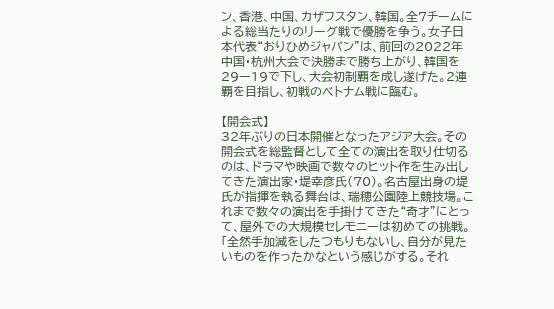ン、香港、中国、カザフスタン、韓国。全7チームによる総当たりのリーグ戦で優勝を争う。女子日本代表“おりひめジャパン”は、前回の2022年中国・杭州大会で決勝まで勝ち上がり、韓国を29ー19で下し、大会初制覇を成し遂げた。2連覇を目指し、初戦のベトナム戦に臨む。

【開会式】
32年ぶりの日本開催となったアジア大会。その開会式を総監督として全ての演出を取り仕切るのは、ドラマや映画で数々のヒット作を生み出してきた演出家・堤幸彦氏(70)。名古屋出身の堤氏が指揮を執る舞台は、瑞穂公園陸上競技場。これまで数々の演出を手掛けてきた“奇才”にとって、屋外での大規模セレモニーは初めての挑戦。「全然手加減をしたつもりもないし、自分が見たいものを作ったかなという感じがする。それ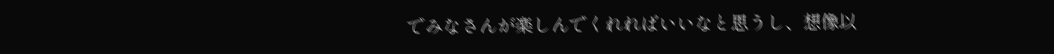でみなさんが楽しんでくれればいいなと思うし、想像以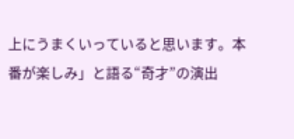上にうまくいっていると思います。本番が楽しみ」と語る“奇才”の演出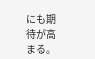にも期待が高まる。